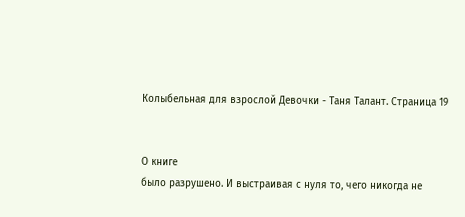Колыбельная для взрослой Девочки - Таня Талант. Страница 19


О книге
было разрушено. И выстраивая с нуля то, чего никогда не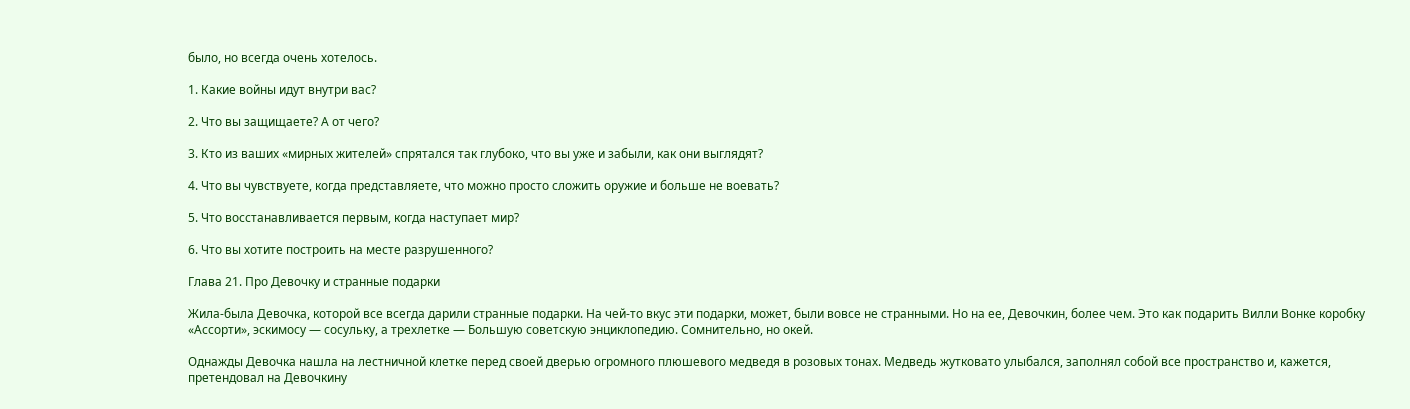было, но всегда очень хотелось.

1. Какие войны идут внутри вас?

2. Что вы защищаете? А от чего?

3. Кто из ваших «мирных жителей» спрятался так глубоко, что вы уже и забыли, как они выглядят?

4. Что вы чувствуете, когда представляете, что можно просто сложить оружие и больше не воевать?

5. Что восстанавливается первым, когда наступает мир?

6. Что вы хотите построить на месте разрушенного?

Глава 21. Про Девочку и странные подарки

Жила-была Девочка, которой все всегда дарили странные подарки. На чей-то вкус эти подарки, может, были вовсе не странными. Но на ее, Девочкин, более чем. Это как подарить Вилли Вонке коробку «Ассорти», эскимосу — сосульку, а трехлетке — Большую советскую энциклопедию. Сомнительно, но окей.

Однажды Девочка нашла на лестничной клетке перед своей дверью огромного плюшевого медведя в розовых тонах. Медведь жутковато улыбался, заполнял собой все пространство и, кажется, претендовал на Девочкину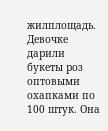жилплощадь. Девочке дарили букеты роз оптовыми охапками по 100 штук. Она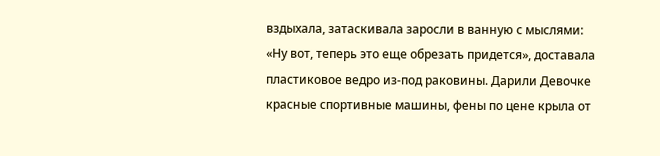вздыхала, затаскивала заросли в ванную с мыслями: «Ну вот, теперь это еще обрезать придется», доставала пластиковое ведро из-под раковины. Дарили Девочке красные спортивные машины, фены по цене крыла от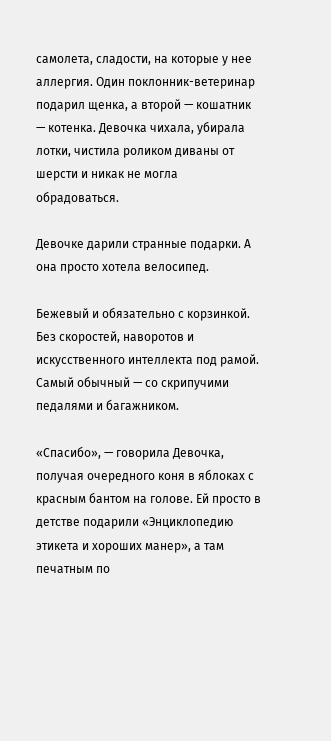самолета, сладости, на которые у нее аллергия. Один поклонник-ветеринар подарил щенка, а второй — кошатник — котенка. Девочка чихала, убирала лотки, чистила роликом диваны от шерсти и никак не могла обрадоваться.

Девочке дарили странные подарки. А она просто хотела велосипед.

Бежевый и обязательно с корзинкой. Без скоростей, наворотов и искусственного интеллекта под рамой. Самый обычный — со скрипучими педалями и багажником.

«Спасибо», — говорила Девочка, получая очередного коня в яблоках с красным бантом на голове. Ей просто в детстве подарили «Энциклопедию этикета и хороших манер», а там печатным по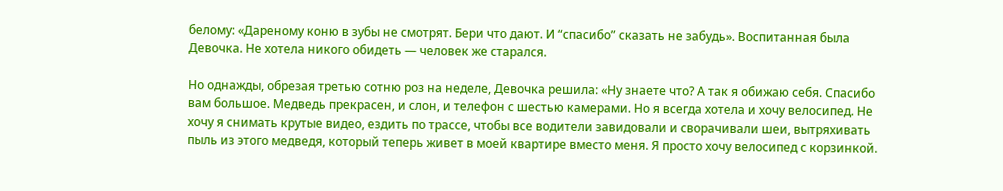белому: «Дареному коню в зубы не смотрят. Бери что дают. И “спасибо” сказать не забудь». Воспитанная была Девочка. Не хотела никого обидеть — человек же старался.

Но однажды, обрезая третью сотню роз на неделе, Девочка решила: «Ну знаете что? А так я обижаю себя. Спасибо вам большое. Медведь прекрасен, и слон, и телефон с шестью камерами. Но я всегда хотела и хочу велосипед. Не хочу я снимать крутые видео, ездить по трассе, чтобы все водители завидовали и сворачивали шеи, вытряхивать пыль из этого медведя, который теперь живет в моей квартире вместо меня. Я просто хочу велосипед с корзинкой.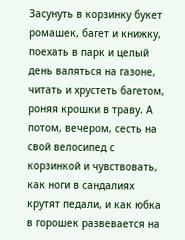Засунуть в корзинку букет ромашек, багет и книжку, поехать в парк и целый день валяться на газоне, читать и хрустеть багетом, роняя крошки в траву. А потом, вечером, сесть на свой велосипед с корзинкой и чувствовать, как ноги в сандалиях крутят педали, и как юбка в горошек развевается на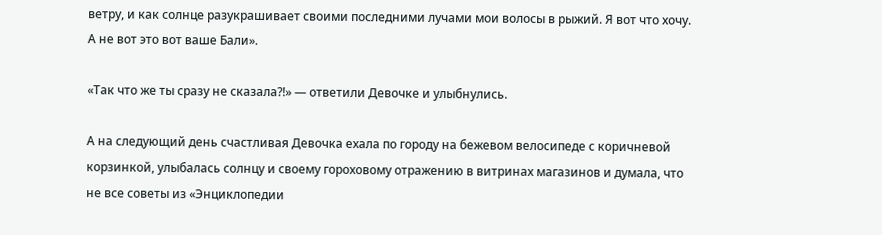ветру, и как солнце разукрашивает своими последними лучами мои волосы в рыжий. Я вот что хочу. А не вот это вот ваше Бали».

«Так что же ты сразу не сказала?!» — ответили Девочке и улыбнулись.

А на следующий день счастливая Девочка ехала по городу на бежевом велосипеде с коричневой корзинкой, улыбалась солнцу и своему гороховому отражению в витринах магазинов и думала, что не все советы из «Энциклопедии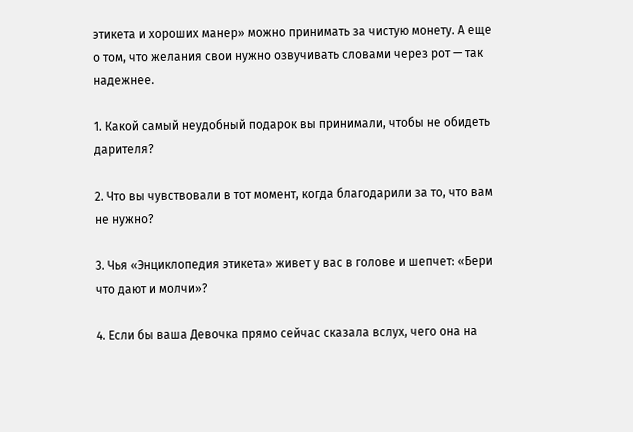этикета и хороших манер» можно принимать за чистую монету. А еще о том, что желания свои нужно озвучивать словами через рот — так надежнее.

1. Какой самый неудобный подарок вы принимали, чтобы не обидеть дарителя?

2. Что вы чувствовали в тот момент, когда благодарили за то, что вам не нужно?

3. Чья «Энциклопедия этикета» живет у вас в голове и шепчет: «Бери что дают и молчи»?

4. Если бы ваша Девочка прямо сейчас сказала вслух, чего она на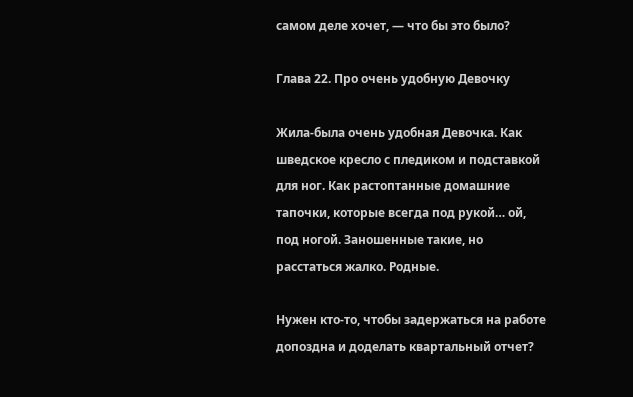самом деле хочет, — что бы это было?

Глава 22. Про очень удобную Девочку

Жила-была очень удобная Девочка. Как шведское кресло с пледиком и подставкой для ног. Как растоптанные домашние тапочки, которые всегда под рукой… ой, под ногой. Заношенные такие, но расстаться жалко. Родные.

Нужен кто-то, чтобы задержаться на работе допоздна и доделать квартальный отчет?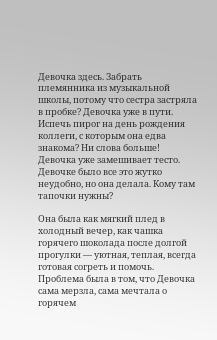Девочка здесь. Забрать племянника из музыкальной школы, потому что сестра застряла в пробке? Девочка уже в пути. Испечь пирог на день рождения коллеги, с которым она едва знакома? Ни слова больше! Девочка уже замешивает тесто. Девочке было все это жутко неудобно, но она делала. Кому там тапочки нужны?

Она была как мягкий плед в холодный вечер, как чашка горячего шоколада после долгой прогулки — уютная, теплая, всегда готовая согреть и помочь. Проблема была в том, что Девочка сама мерзла, сама мечтала о горячем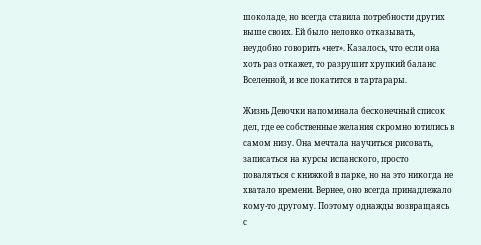шоколаде, но всегда ставила потребности других выше своих. Ей было неловко отказывать, неудобно говорить «нет». Казалось, что если она хоть раз откажет, то разрушит хрупкий баланс Вселенной, и все покатится в тартарары.

Жизнь Девочки напоминала бесконечный список дел, где ее собственные желания скромно ютились в самом низу. Она мечтала научиться рисовать, записаться на курсы испанского, просто поваляться с книжкой в парке, но на это никогда не хватало времени. Вернее, оно всегда принадлежало кому-то другому. Поэтому однажды возвращаясь с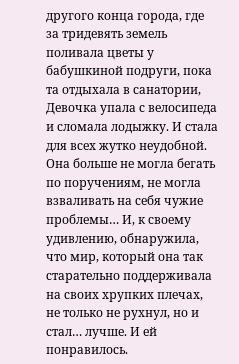другого конца города, где за тридевять земель поливала цветы у бабушкиной подруги, пока та отдыхала в санатории, Девочка упала с велосипеда и сломала лодыжку. И стала для всех жутко неудобной. Она больше не могла бегать по поручениям, не могла взваливать на себя чужие проблемы… И, к своему удивлению, обнаружила, что мир, который она так старательно поддерживала на своих хрупких плечах, не только не рухнул, но и стал… лучше. И ей понравилось.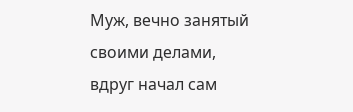Муж, вечно занятый своими делами, вдруг начал сам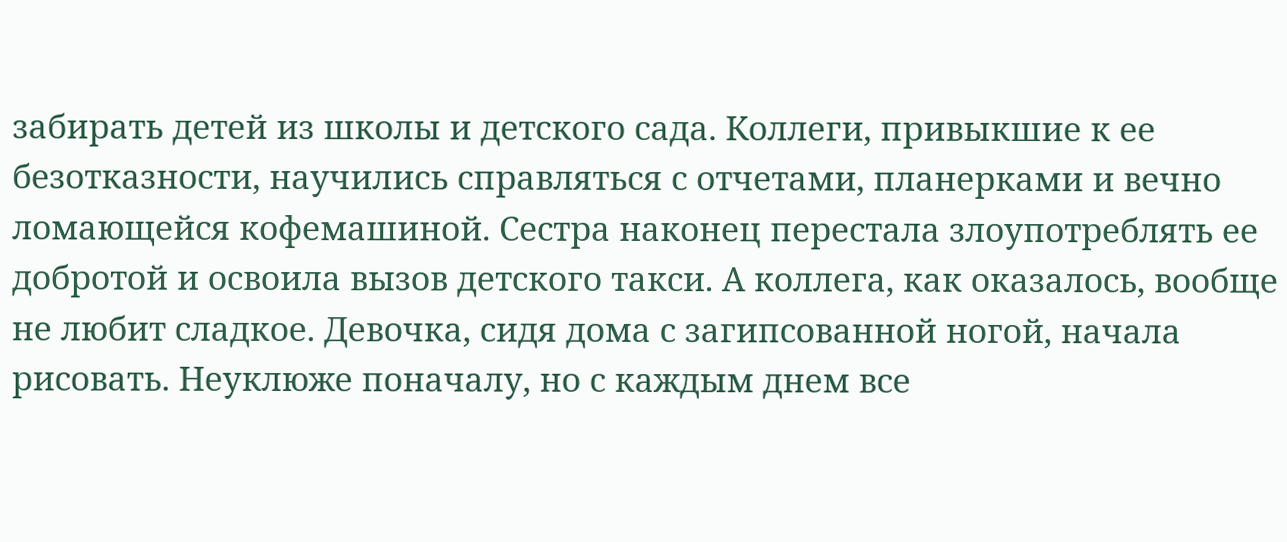забирать детей из школы и детского сада. Коллеги, привыкшие к ее безотказности, научились справляться с отчетами, планерками и вечно ломающейся кофемашиной. Сестра наконец перестала злоупотреблять ее добротой и освоила вызов детского такси. А коллега, как оказалось, вообще не любит сладкое. Девочка, сидя дома с загипсованной ногой, начала рисовать. Неуклюже поначалу, но с каждым днем все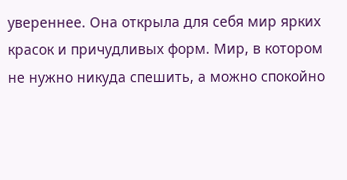увереннее. Она открыла для себя мир ярких красок и причудливых форм. Мир, в котором не нужно никуда спешить, а можно спокойно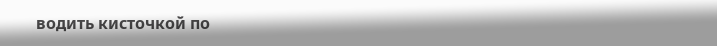водить кисточкой по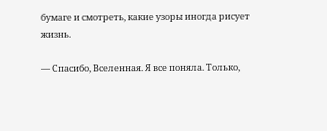бумаге и смотреть, какие узоры иногда рисует жизнь.

— Спасибо, Вселенная. Я все поняла. Только,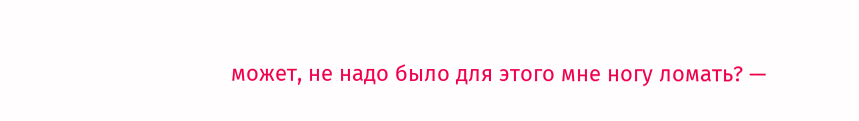может, не надо было для этого мне ногу ломать? —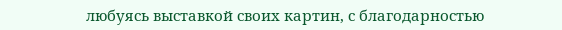любуясь выставкой своих картин, с благодарностью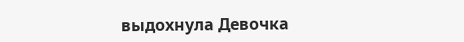выдохнула Девочка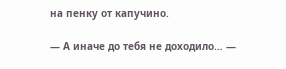на пенку от капучино.

— А иначе до тебя не доходило… —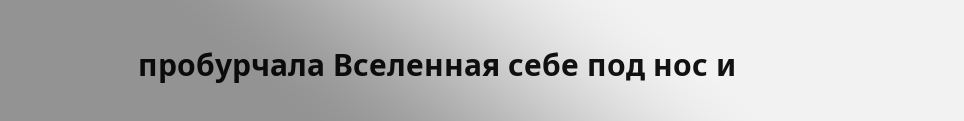пробурчала Вселенная себе под нос и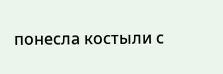понесла костыли с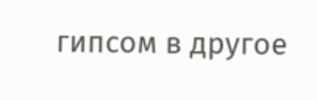гипсом в другое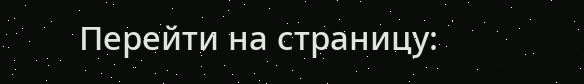Перейти на страницу: